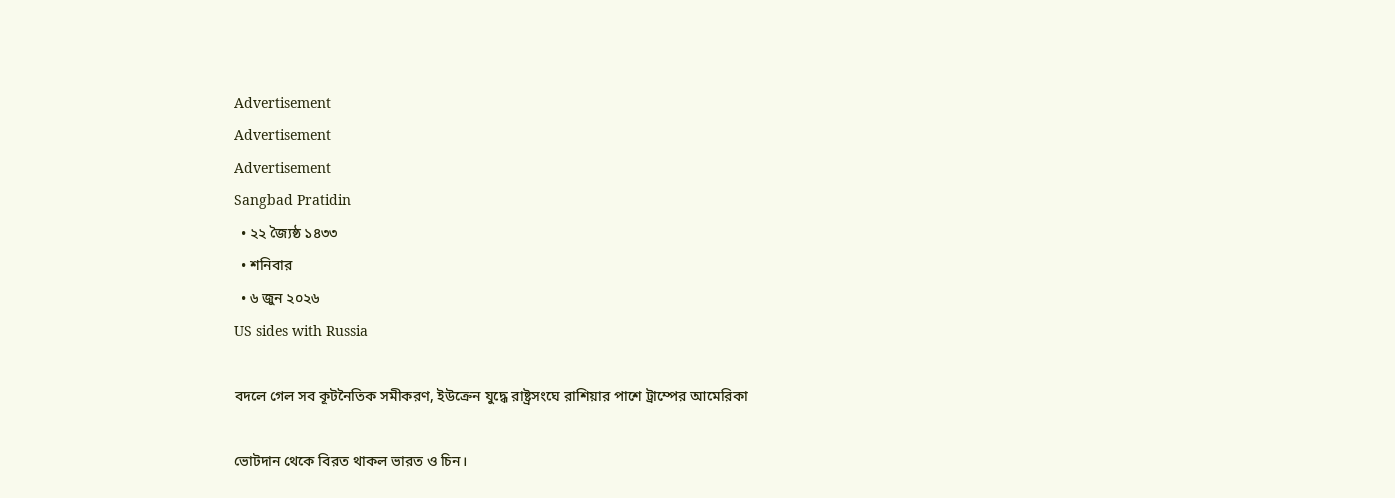Advertisement
Advertisement
Advertisement
Sangbad Pratidin
  • ২২ জ্যৈষ্ঠ ১৪৩৩
  • শনিবার
  • ৬ জুন ২০২৬
US sides with Russia

বদলে গেল সব কূটনৈতিক সমীকরণ, ইউক্রেন যুদ্ধে রাষ্ট্রসংঘে রাশিয়ার পাশে ট্রাম্পের আমেরিকা

ভোটদান থেকে বিরত থাকল ভারত ও চিন।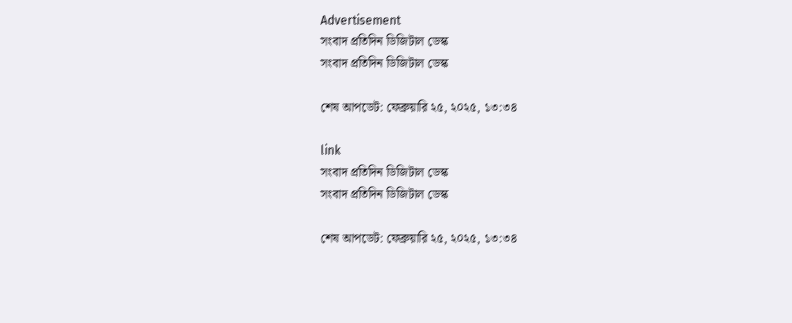Advertisement
সংবাদ প্রতিদিন ডিজিটাল ডেস্ক
সংবাদ প্রতিদিন ডিজিটাল ডেস্ক

শেষ আপডেট: ফেব্রুয়ারি ২৫, ২০২৫, ১৩:৩৪

link
সংবাদ প্রতিদিন ডিজিটাল ডেস্ক
সংবাদ প্রতিদিন ডিজিটাল ডেস্ক

শেষ আপডেট: ফেব্রুয়ারি ২৫, ২০২৫, ১৩:৩৪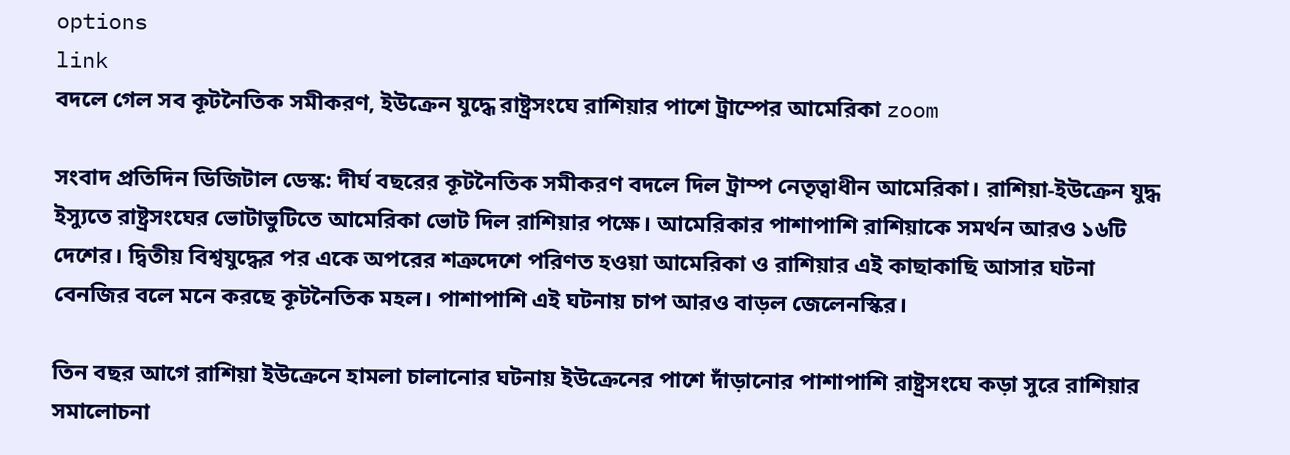options
link
বদলে গেল সব কূটনৈতিক সমীকরণ, ইউক্রেন যুদ্ধে রাষ্ট্রসংঘে রাশিয়ার পাশে ট্রাম্পের আমেরিকা zoom

সংবাদ প্রতিদিন ডিজিটাল ডেস্ক: দীর্ঘ বছরের কূটনৈতিক সমীকরণ বদলে দিল ট্রাম্প নেতৃত্বাধীন আমেরিকা। রাশিয়া-ইউক্রেন যুদ্ধ ইস্যুতে রাষ্ট্রসংঘের ভোটাভুটিতে আমেরিকা ভোট দিল রাশিয়ার পক্ষে। আমেরিকার পাশাপাশি রাশিয়াকে সমর্থন আরও ১৬টি দেশের। দ্বিতীয় বিশ্বযুদ্ধের পর একে অপরের শত্রুদেশে পরিণত হওয়া আমেরিকা ও রাশিয়ার এই কাছাকাছি আসার ঘটনা বেনজির বলে মনে করছে কূটনৈতিক মহল। পাশাপাশি এই ঘটনায় চাপ আরও বাড়ল জেলেনস্কির।

তিন বছর আগে রাশিয়া ইউক্রেনে হামলা চালানোর ঘটনায় ইউক্রেনের পাশে দাঁড়ানোর পাশাপাশি রাষ্ট্রসংঘে কড়া সুরে রাশিয়ার সমালোচনা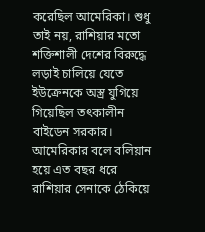করেছিল আমেরিকা। শুধু তাই নয়, রাশিয়ার মতো শক্তিশালী দেশের বিরুদ্ধে লড়াই চালিয়ে যেতে ইউক্রেনকে অস্ত্র যুগিয়ে গিয়েছিল তৎকালীন বাইডেন সরকার। আমেরিকার বলে বলিয়ান হয়ে এত বছর ধরে রাশিয়ার সেনাকে ঠেকিয়ে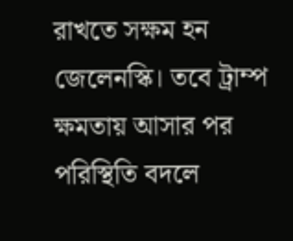রাখতে সক্ষম হন জেলেনস্কি। তবে ট্রাম্প ক্ষমতায় আসার পর পরিস্থিতি বদলে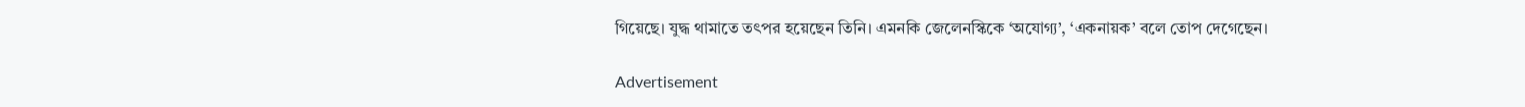গিয়েছে। যুদ্ধ থামাতে তৎপর হয়েছেন তিনি। এমনকি জেলেনস্কিকে ‘অযোগ্য’, ‘একনায়ক’ বলে তোপ দেগেছেন।

Advertisement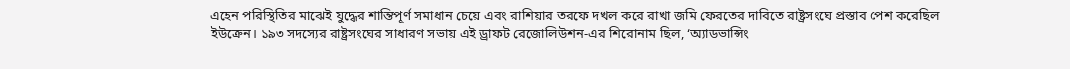এহেন পরিস্থিতির মাঝেই যুদ্ধের শান্তিপূর্ণ সমাধান চেয়ে এবং রাশিয়ার তরফে দখল করে রাখা জমি ফেরতের দাবিতে রাষ্ট্রসংঘে প্রস্তাব পেশ করেছিল ইউক্রেন। ১৯৩ সদস্যের রাষ্ট্রসংঘের সাধারণ সভায় এই ড্রাফট রেজোলিউশন-এর শিরোনাম ছিল, ‘অ্যাডভান্সিং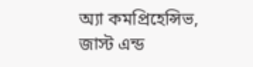অ্যা কমপ্রিহেন্সিভ, জাস্ট এন্ড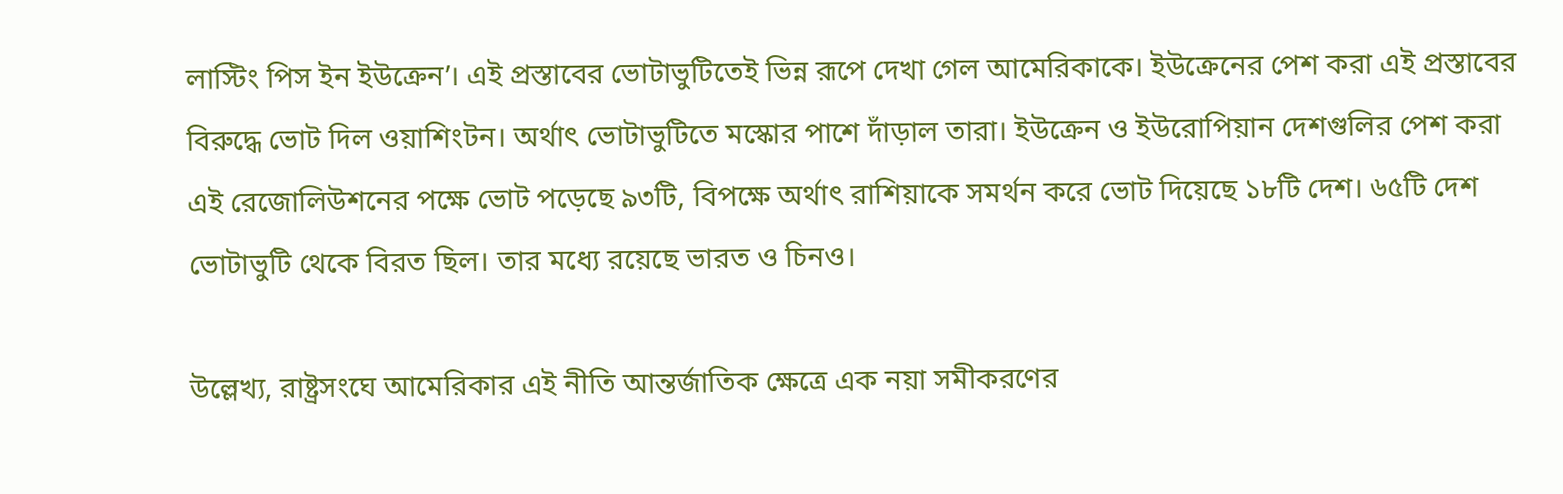লাস্টিং পিস ইন ইউক্রেন’। এই প্রস্তাবের ভোটাভুটিতেই ভিন্ন রূপে দেখা গেল আমেরিকাকে। ইউক্রেনের পেশ করা এই প্রস্তাবের বিরুদ্ধে ভোট দিল ওয়াশিংটন। অর্থাৎ ভোটাভুটিতে মস্কোর পাশে দাঁড়াল তারা। ইউক্রেন ও ইউরোপিয়ান দেশগুলির পেশ করা এই রেজোলিউশনের পক্ষে ভোট পড়েছে ৯৩টি, বিপক্ষে অর্থাৎ রাশিয়াকে সমর্থন করে ভোট দিয়েছে ১৮টি দেশ। ৬৫টি দেশ ভোটাভুটি থেকে বিরত ছিল। তার মধ্যে রয়েছে ভারত ও চিনও।

উল্লেখ্য, রাষ্ট্রসংঘে আমেরিকার এই নীতি আন্তর্জাতিক ক্ষেত্রে এক নয়া সমীকরণের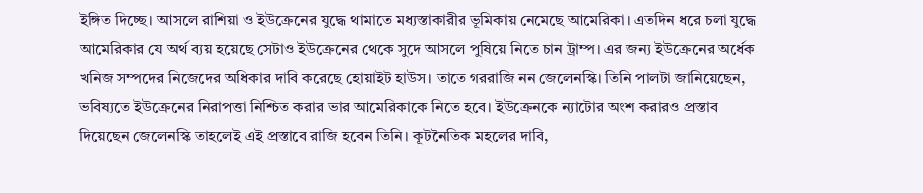ইঙ্গিত দিচ্ছে। আসলে রাশিয়া ও ইউক্রেনের যুদ্ধে থামাতে মধ্যস্তাকারীর ভূমিকায় নেমেছে আমেরিকা। এতদিন ধরে চলা যুদ্ধে আমেরিকার যে অর্থ ব্যয় হয়েছে সেটাও ইউক্রেনের থেকে সুদে আসলে পুষিয়ে নিতে চান ট্রাম্প। এর জন্য ইউক্রেনের অর্ধেক খনিজ সম্পদের নিজেদের অধিকার দাবি করেছে হোয়াইট হাউস। তাতে গররাজি নন জেলেনস্কি। তিনি পালটা জানিয়েছেন, ভবিষ্যতে ইউক্রেনের নিরাপত্তা নিশ্চিত করার ভার আমেরিকাকে নিতে হবে। ইউক্রেনকে ন্যাটোর অংশ করারও প্রস্তাব দিয়েছেন জেলেনস্কি তাহলেই এই প্রস্তাবে রাজি হবেন তিনি। কূটনৈতিক মহলের দাবি,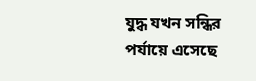যুদ্ধ যখন সন্ধির পর্যায়ে এসেছে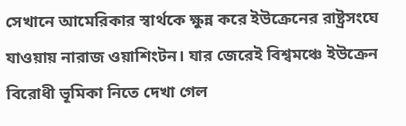সেখানে আমেরিকার স্বার্থকে ক্ষুন্ন করে ইউক্রেনের রাষ্ট্রসংঘে যাওয়ায় নারাজ ওয়াশিংটন। যার জেরেই বিশ্বমঞ্চে ইউক্রেন বিরোধী ভূমিকা নিতে দেখা গেল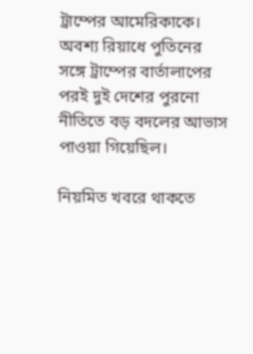ট্রাম্পের আমেরিকাকে। অবশ্য রিয়াধে পুতিনের সঙ্গে ট্রাম্পের বার্তালাপের পরই দুই দেশের পুরনো নীতিতে বড় বদলের আভাস পাওয়া গিয়েছিল।

নিয়মিত খবরে থাকতে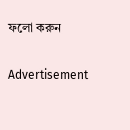ফলো করুন

Advertisement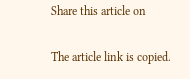Share this article on

The article link is copied.